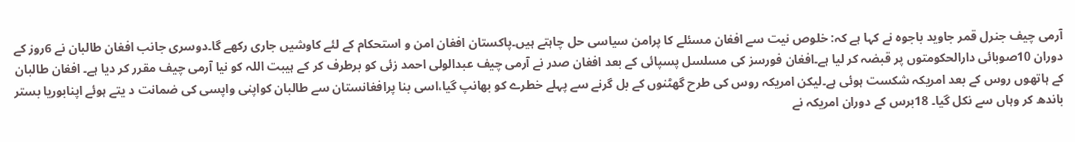آرمی چیف جنرل قمر جاوید باجوہ نے کہا ہے کہ: خلوص نیت سے افغان مسئلے کا پرامن سیاسی حل چاہتے ہیں۔پاکستان افغان امن و استحکام کے لئے کاوشیں جاری رکھے گا۔دوسری جانب افغان طالبان نے 6روز کے دوران 10صوبائی دارالحکومتوں پر قبضہ کر لیا ہے۔افغان فورسز کی مسلسل پسپائی کے بعد افغان صدر نے آرمی چیف عبدالولی احمد زئی کو برطرف کر کے ہیبت اللہ کو نیا آرمی چیف مقرر کر دیا ہے۔ افغان طالبان کے ہاتھوں روس کے بعد امریکہ شکست ہوئی ہے۔لیکن امریکہ روس کی طرح گھٹنوں کے بل گرنے سے پہلے خطرے کو بھانپ گیا،اسی بنا پرافغانستان سے طالبان کواپنی واپسی کی ضمانت د یتے ہوئے اپنابوریا بستر باندھ کر وہاں سے نکل گیا۔ 18برس کے دوران امریکہ نے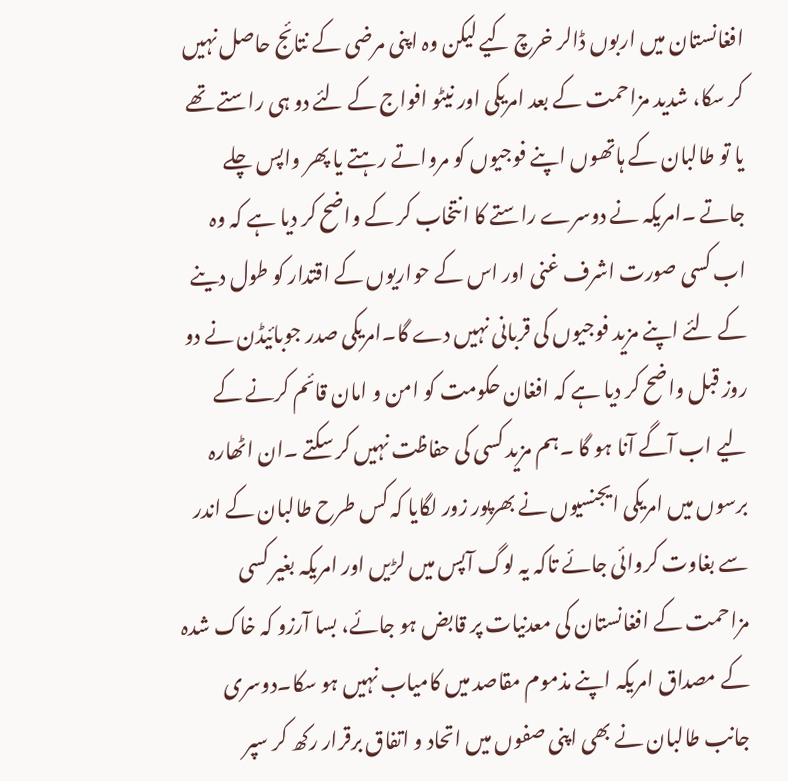افغانستان میں اربوں ڈالر خرچ کیے لیکن وہ اپنی مرضی کے نتائج حاصل نہیں کر سکا، شدید مزاحمت کے بعد امریکی اور نیٹو افواج کے لئے دو ہی راستے تھے یا تو طالبان کے ہاتھوں اپنے فوجیوں کو مرواتے رہتے یا پھر واپس چلے جاتے ۔امریکہ نے دوسرے راستے کا انتخاب کر کے واضح کر دیا ہے کہ وہ اب کسی صورت اشرف غنی اور اس کے حواریوں کے اقتدار کو طول دینے کے لئے اپنے مزید فوجیوں کی قربانی نہیں دے گا۔امریکی صدر جوبائیڈن نے دو روز قبل واضح کر دیا ہے کہ افغان حکومت کو امن و امان قائم کرنے کے لیے اب آگے آنا ہو گا ۔ہم مزید کسی کی حفاظت نہیں کر سکتے ۔ان اٹھارہ برسوں میں امریکی ایجنسیوں نے بھرپور زور لگایا کہ کس طرح طالبان کے اندر سے بغاوت کروائی جائے تاکہ یہ لوگ آپس میں لڑیں اور امریکہ بغیر کسی مزاحمت کے افغانستان کی معدنیات پر قابض ہو جائے، بسا آرزو کہ خاک شدہ کے مصداق امریکہ اپنے مذموم مقاصد میں کامیاب نہیں ہو سکا۔دوسری جانب طالبان نے بھی اپنی صفوں میں اتحاد و اتفاق برقرار رکھ کر سپر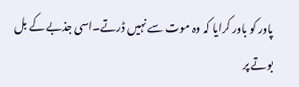پاور کو باور کرایا کہ وہ موت سے نہیں ڈرتے۔اسی جذبے کے بل بوتے پر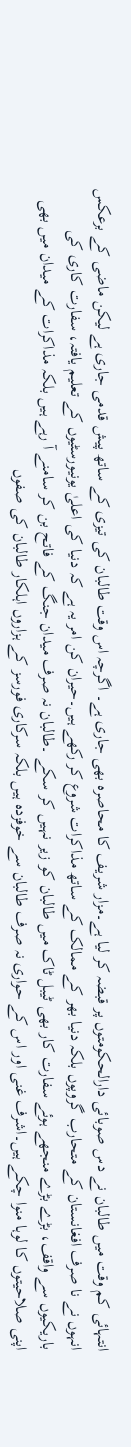انتہائی کم وقت میں طالبان نے دس صوبائی دارالحکومتوں پر قبضہ کر لیا ہے۔مزار شریف کا محاصرہ بھی جاری ہے۔ اگرچہ اس وقت طالبان کی تیزی کے ساتھ پیش قدمی جاری ہے لیکن ماضی کے برعکس انہوں نے نا صرف افغانستان کے متحارب گروپوں بلکہ دنیا بھر کے ممالک کے ساتھ مذاکرات شروع کر رکھے ہیں۔حیران کن امر یہ ہے کہ دنیا کی اعلیٰ یونیورسٹیوں کے تعلیم یافتہ، سفارت کاری کی باریکیوں سے واقف، بڑے بڑے منجھے ہوئے سفارت کار بھی ٹیبل ٹاک میں طالبان کو زیر نہیں کر سکے ۔طالبان نہ صرف میدان جنگ کے فاتح بن کر سامنے آ رہے ہیں بلکہ مذاکرات کے میدان میں بھی اپنی صلاحیتوں کا لوہا منوا چکے ہیں۔اشرف غنی اور اس کے حواری نہ صرف طالبان سے خوفزدہ ہیں بلکہ سرکاری فورسز کے ہزاروں اہلکار طالبان کی صفوں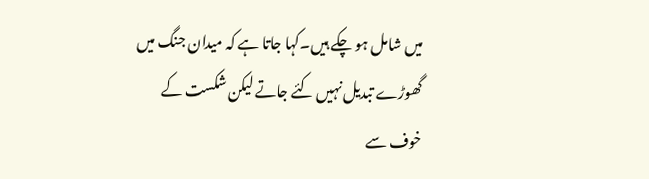میں شامل ہو چکے ہیں۔کہا جاتا ہے کہ میدان جنگ میں گھوڑے تبدیل نہیں کئے جاتے لیکن شکست کے خوف سے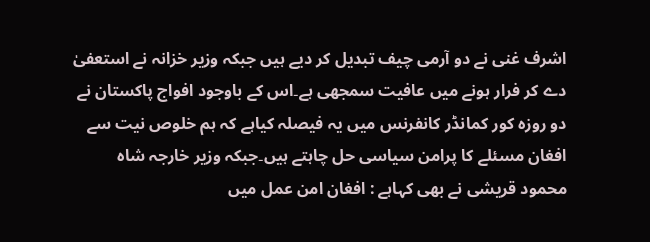اشرف غنی نے دو آرمی چیف تبدیل کر دیے ہیں جبکہ وزیر خزانہ نے استعفیٰ دے کر فرار ہونے میں عافیت سمجھی ہے۔اس کے باوجود افواج پاکستان نے دو روزہ کور کمانڈر کانفرنس میں یہ فیصلہ کیاہے کہ ہم خلوص نیت سے افغان مسئلے کا پرامن سیاسی حل چاہتے ہیں۔جبکہ وزیر خارجہ شاہ محمود قریشی نے بھی کہاہے : افغان امن عمل میں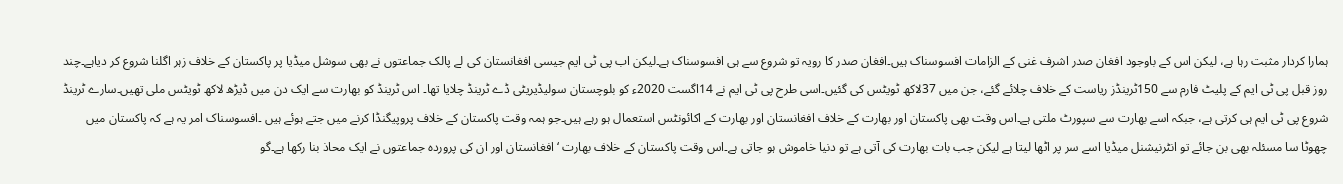ہمارا کردار مثبت رہا ہے، لیکن اس کے باوجود افغان صدر اشرف غنی کے الزامات افسوسناک ہیں۔افغان صدر کا رویہ تو شروع سے ہی افسوسناک ہے۔لیکن اب پی ٹی ایم جیسی افغانستان کی لے پالک جماعتوں نے بھی سوشل میڈیا پر پاکستان کے خلاف زہر اگلنا شروع کر دیاہے۔چند روز قبل پی ٹی ایم کے پلیٹ فارم سے 150ٹرینڈز ریاست کے خلاف چلائے گئے، جن میں 37لاکھ ٹویٹس کی گئیں۔اسی طرح پی ٹی ایم نے 14اگست 2020ء کو بلوچستان سولیڈیریٹی ڈے ٹرینڈ چلایا تھا۔ اس ٹرینڈ کو بھارت سے ایک دن میں ڈیڑھ لاکھ ٹویٹس ملی تھیں۔سارے ٹرینڈ شروع پی ٹی ایم ہی کرتی ہے، جبکہ اسے بھارت سے سپورٹ ملتی ہے۔اس وقت بھی پاکستان اور بھارت کے خلاف افغانستان اور بھارت کے اکائونٹس استعمال ہو رہے ہیں۔جو ہمہ وقت پاکستان کے خلاف پروپیگنڈا کرنے میں جتے ہوئے ہیں ۔افسوسناک امر یہ ہے کہ پاکستان میں چھوٹا سا مسئلہ بھی بن جائے تو انٹرنیشنل میڈیا اسے سر پر اٹھا لیتا ہے لیکن جب بات بھارت کی آتی ہے تو دنیا خاموش ہو جاتی ہے۔اس وقت پاکستان کے خلاف بھارت ‘افغانستان اور ان کی پروردہ جماعتوں نے ایک محاذ بنا رکھا ہے۔گو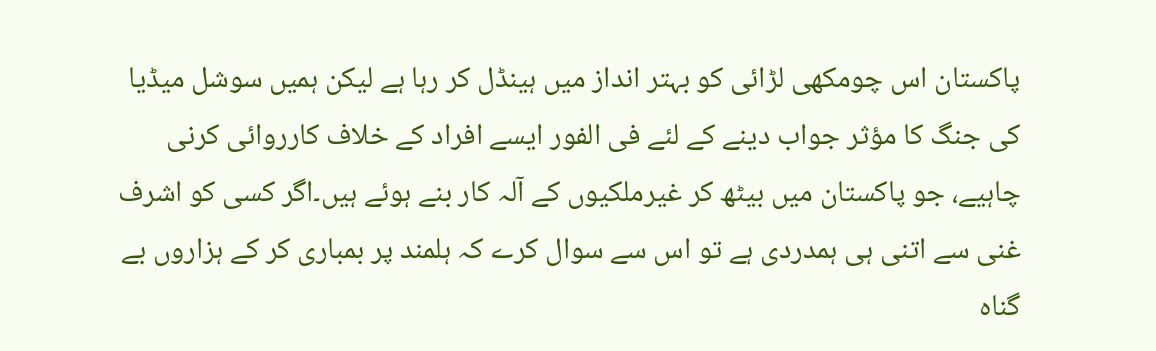پاکستان اس چومکھی لڑائی کو بہتر انداز میں ہینڈل کر رہا ہے لیکن ہمیں سوشل میڈیا کی جنگ کا مؤثر جواب دینے کے لئے فی الفور ایسے افراد کے خلاف کارروائی کرنی چاہیے، جو پاکستان میں بیٹھ کر غیرملکیوں کے آلہ کار بنے ہوئے ہیں۔اگر کسی کو اشرف غنی سے اتنی ہی ہمدردی ہے تو اس سے سوال کرے کہ ہلمند پر بمباری کر کے ہزاروں بے گناہ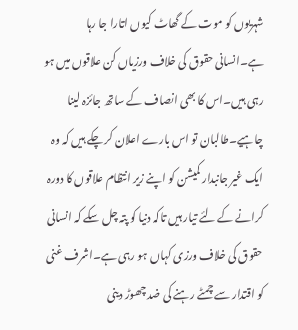شہریوں کو موت کے گھاٹ کیوں اتارا جا رہا ہے۔انسانی حقوق کی خلاف ورزیاں کن علاقوں میں ہو رہی ہیں۔اس کا بھی انصاف کے ساتھ جائزہ لینا چاہیے۔طالبان تو اس بارے اعلان کر چکے ہیں کہ وہ ایک غیر جانبدار کمیشن کو اپنے زیر انتظام علاقوں کا دورہ کرانے کے لئے تیار ہیں تاکہ دنیا کو پتہ چل سکے کہ انسانی حقوق کی خلاف ورزی کہاں ہو رہی ہے۔اشرف غنی کو اقتدار سے چمٹے رہنے کی ضد چھوڑ دینی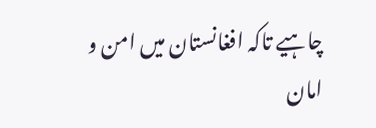چاہیے تاکہ افغانستان میں امن و امان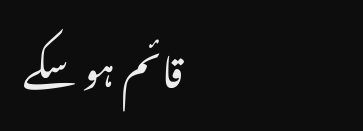قائم ہو سکے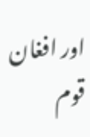اور افغان قوم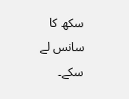سکھ کا سانس لے سکے۔